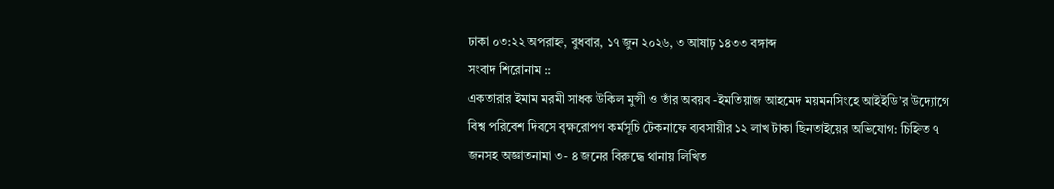ঢাকা ০৩:২২ অপরাহ্ন, বুধবার, ১৭ জুন ২০২৬, ৩ আষাঢ় ১৪৩৩ বঙ্গাব্দ
সংবাদ শিরোনাম ::
একতারার ইমাম মরমী সাধক উকিল মুন্সী ও তাঁর অবয়ব -ইমতিয়াজ আহমেদ ময়মনসিংহে আইইডি’র উদ্যোগে বিশ্ব পরিবেশ দিবসে বৃক্ষরোপণ কর্মসূচি টেকনাফে ব্যবসায়ীর ১২ লাখ টাকা ছিনতাইয়ের অভিযোগ: চিহ্নিত ৭ জনসহ অজ্ঞাতনামা ৩- ৪ জনের বিরুদ্ধে থানায় লিখিত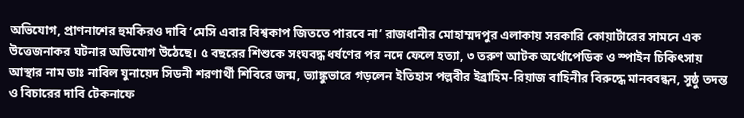অভিযোগ, প্রাণনাশের হুমকিরও দাবি ‘মেসি এবার বিশ্বকাপ জিততে পারবে না’ রাজধানীর মোহাম্মদপুর এলাকায় সরকারি কোয়ার্টারের সামনে এক উত্তেজনাকর ঘটনার অভিযোগ উঠেছে। ৫ বছরের শিশুকে সংঘবদ্ধ ধর্ষণের পর নদে ফেলে হত্যা, ৩ তরুণ আটক অর্থোপেডিক ও স্পাইন চিকিৎসায় আস্থার নাম ডাঃ নাবিল যুনায়েদ সিডনী শরণার্থী শিবিরে জন্ম, ভ্যাঙ্কুভারে গড়লেন ইতিহাস পল্লবীর ইব্রাহিম-রিয়াজ বাহিনীর বিরুদ্ধে মানববন্ধন, সুষ্ঠু তদন্ত ও বিচারের দাবি টেকনাফে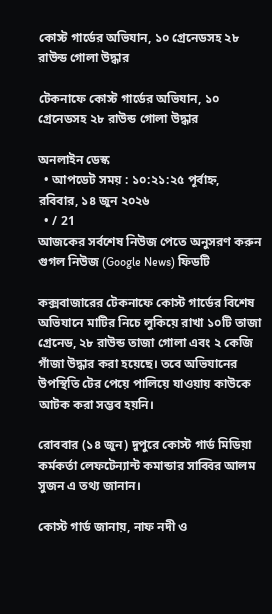কোস্ট গার্ডের অভিযান, ১০ গ্রেনেডসহ ২৮ রাউন্ড গোলা উদ্ধার

টেকনাফে কোস্ট গার্ডের অভিযান, ১০ গ্রেনেডসহ ২৮ রাউন্ড গোলা উদ্ধার

অনলাইন ডেস্ক
  • আপডেট সময় : ১০:২১:২৫ পূর্বাহ্ন, রবিবার, ১৪ জুন ২০২৬
  • / 21
আজকের সর্বশেষ নিউজ পেতে অনুসরণ করুন গুগল নিউজ (Google News) ফিডটি

কক্সবাজারের টেকনাফে কোস্ট গার্ডের বিশেষ অভিযানে মাটির নিচে লুকিয়ে রাখা ১০টি তাজা গ্রেনেড, ২৮ রাউন্ড তাজা গোলা এবং ২ কেজি গাঁজা উদ্ধার করা হয়েছে। তবে অভিযানের উপস্থিতি টের পেয়ে পালিয়ে যাওয়ায় কাউকে আটক করা সম্ভব হয়নি।

রোববার (১৪ জুন) দুপুরে কোস্ট গার্ড মিডিয়া কর্মকর্তা লেফটেন্যান্ট কমান্ডার সাব্বির আলম সুজন এ তথ্য জানান।

কোস্ট গার্ড জানায়, নাফ নদী ও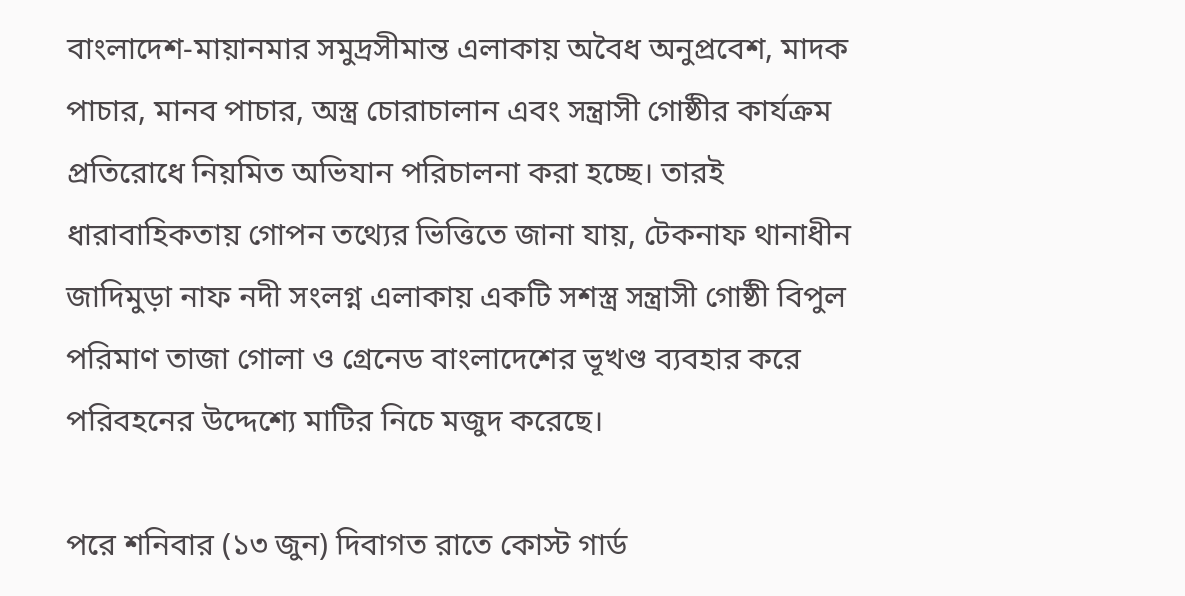বাংলাদেশ-মায়ানমার সমুদ্রসীমান্ত এলাকায় অবৈধ অনুপ্রবেশ, মাদক পাচার, মানব পাচার, অস্ত্র চোরাচালান এবং সন্ত্রাসী গোষ্ঠীর কার্যক্রম প্রতিরোধে নিয়মিত অভিযান পরিচালনা করা হচ্ছে। তারই ধারাবাহিকতায় গোপন তথ্যের ভিত্তিতে জানা যায়, টেকনাফ থানাধীন জাদিমুড়া নাফ নদী সংলগ্ন এলাকায় একটি সশস্ত্র সন্ত্রাসী গোষ্ঠী বিপুল পরিমাণ তাজা গোলা ও গ্রেনেড বাংলাদেশের ভূখণ্ড ব্যবহার করে পরিবহনের উদ্দেশ্যে মাটির নিচে মজুদ করেছে।

পরে শনিবার (১৩ জুন) দিবাগত রাতে কোস্ট গার্ড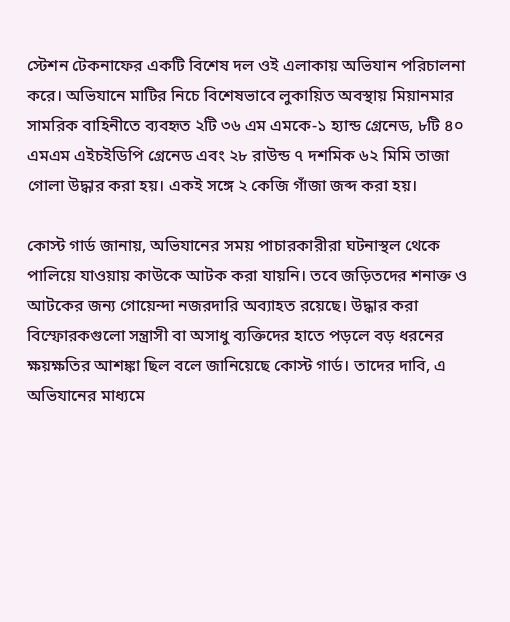স্টেশন টেকনাফের একটি বিশেষ দল ওই এলাকায় অভিযান পরিচালনা করে। অভিযানে মাটির নিচে বিশেষভাবে লুকায়িত অবস্থায় মিয়ানমার সামরিক বাহিনীতে ব্যবহৃত ২টি ৩৬ এম এমকে-১ হ্যান্ড গ্রেনেড, ৮টি ৪০ এমএম এইচইডিপি গ্রেনেড এবং ২৮ রাউন্ড ৭ দশমিক ৬২ মিমি তাজা গোলা উদ্ধার করা হয়। একই সঙ্গে ২ কেজি গাঁজা জব্দ করা হয়।

কোস্ট গার্ড জানায়, অভিযানের সময় পাচারকারীরা ঘটনাস্থল থেকে পালিয়ে যাওয়ায় কাউকে আটক করা যায়নি। তবে জড়িতদের শনাক্ত ও আটকের জন্য গোয়েন্দা নজরদারি অব্যাহত রয়েছে। উদ্ধার করা বিস্ফোরকগুলো সন্ত্রাসী বা অসাধু ব্যক্তিদের হাতে পড়লে বড় ধরনের ক্ষয়ক্ষতির আশঙ্কা ছিল বলে জানিয়েছে কোস্ট গার্ড। তাদের দাবি, এ অভিযানের মাধ্যমে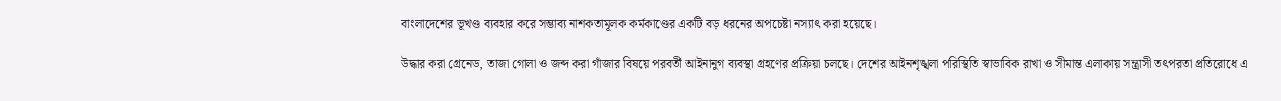বাংলাদেশের ভূখণ্ড ব্যবহার করে সম্ভাব্য নাশকতামূলক কর্মকাণ্ডের একটি বড় ধরনের অপচেষ্টা নস্যাৎ করা হয়েছে।

উদ্ধার করা গ্রেনেড, তাজা গোলা ও জব্দ করা গাঁজার বিষয়ে পরবর্তী আইনানুগ ব্যবস্থা গ্রহণের প্রক্রিয়া চলছে। দেশের আইনশৃঙ্খলা পরিস্থিতি স্বাভাবিক রাখা ও সীমান্ত এলাকায় সন্ত্রাসী তৎপরতা প্রতিরোধে এ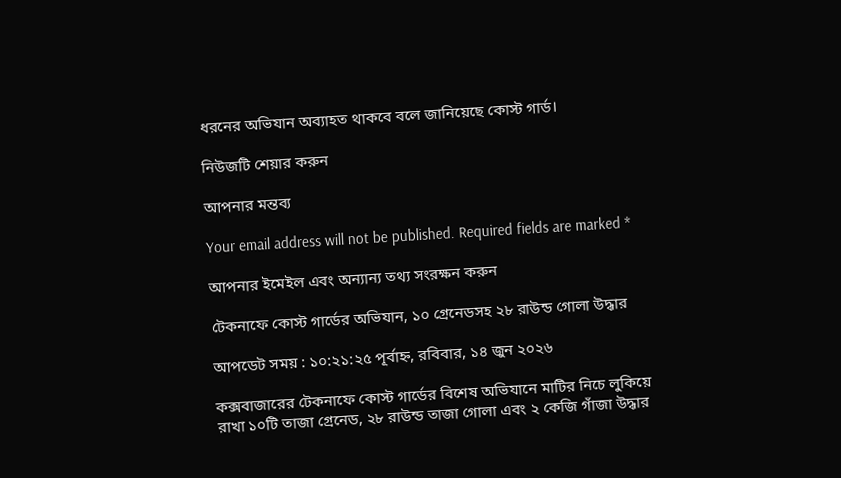ধরনের অভিযান অব্যাহত থাকবে বলে জানিয়েছে কোস্ট গার্ড।

নিউজটি শেয়ার করুন

আপনার মন্তব্য

Your email address will not be published. Required fields are marked *

আপনার ইমেইল এবং অন্যান্য তথ্য সংরক্ষন করুন

টেকনাফে কোস্ট গার্ডের অভিযান, ১০ গ্রেনেডসহ ২৮ রাউন্ড গোলা উদ্ধার

আপডেট সময় : ১০:২১:২৫ পূর্বাহ্ন, রবিবার, ১৪ জুন ২০২৬

কক্সবাজারের টেকনাফে কোস্ট গার্ডের বিশেষ অভিযানে মাটির নিচে লুকিয়ে রাখা ১০টি তাজা গ্রেনেড, ২৮ রাউন্ড তাজা গোলা এবং ২ কেজি গাঁজা উদ্ধার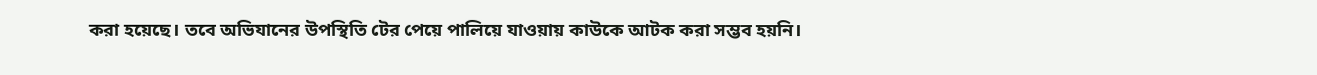করা হয়েছে। তবে অভিযানের উপস্থিতি টের পেয়ে পালিয়ে যাওয়ায় কাউকে আটক করা সম্ভব হয়নি।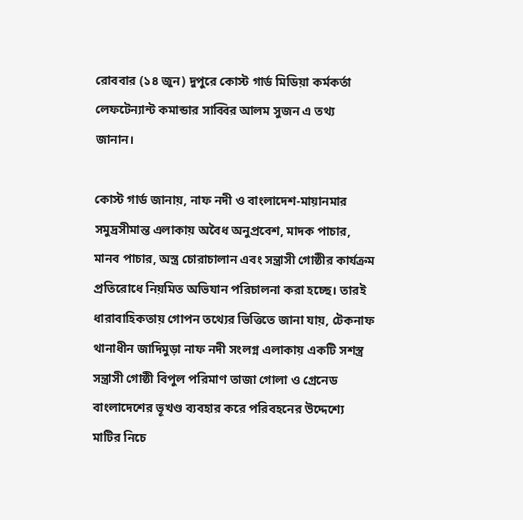রোববার (১৪ জুন) দুপুরে কোস্ট গার্ড মিডিয়া কর্মকর্তা লেফটেন্যান্ট কমান্ডার সাব্বির আলম সুজন এ তথ্য জানান।

কোস্ট গার্ড জানায়, নাফ নদী ও বাংলাদেশ-মায়ানমার সমুদ্রসীমান্ত এলাকায় অবৈধ অনুপ্রবেশ, মাদক পাচার, মানব পাচার, অস্ত্র চোরাচালান এবং সন্ত্রাসী গোষ্ঠীর কার্যক্রম প্রতিরোধে নিয়মিত অভিযান পরিচালনা করা হচ্ছে। তারই ধারাবাহিকতায় গোপন তথ্যের ভিত্তিতে জানা যায়, টেকনাফ থানাধীন জাদিমুড়া নাফ নদী সংলগ্ন এলাকায় একটি সশস্ত্র সন্ত্রাসী গোষ্ঠী বিপুল পরিমাণ তাজা গোলা ও গ্রেনেড বাংলাদেশের ভূখণ্ড ব্যবহার করে পরিবহনের উদ্দেশ্যে মাটির নিচে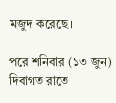মজুদ করেছে।

পরে শনিবার (১৩ জুন) দিবাগত রাতে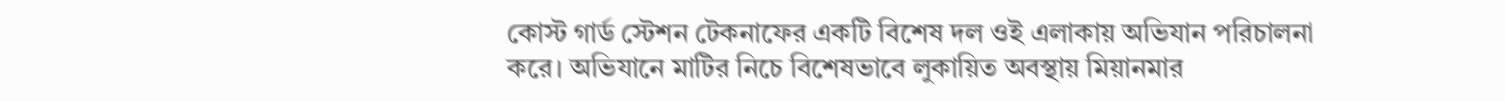কোস্ট গার্ড স্টেশন টেকনাফের একটি বিশেষ দল ওই এলাকায় অভিযান পরিচালনা করে। অভিযানে মাটির নিচে বিশেষভাবে লুকায়িত অবস্থায় মিয়ানমার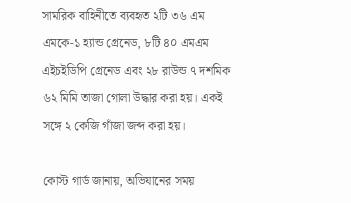সামরিক বাহিনীতে ব্যবহৃত ২টি ৩৬ এম এমকে-১ হ্যান্ড গ্রেনেড, ৮টি ৪০ এমএম এইচইডিপি গ্রেনেড এবং ২৮ রাউন্ড ৭ দশমিক ৬২ মিমি তাজা গোলা উদ্ধার করা হয়। একই সঙ্গে ২ কেজি গাঁজা জব্দ করা হয়।

কোস্ট গার্ড জানায়, অভিযানের সময়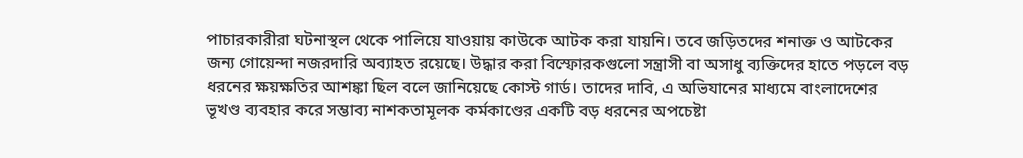পাচারকারীরা ঘটনাস্থল থেকে পালিয়ে যাওয়ায় কাউকে আটক করা যায়নি। তবে জড়িতদের শনাক্ত ও আটকের জন্য গোয়েন্দা নজরদারি অব্যাহত রয়েছে। উদ্ধার করা বিস্ফোরকগুলো সন্ত্রাসী বা অসাধু ব্যক্তিদের হাতে পড়লে বড় ধরনের ক্ষয়ক্ষতির আশঙ্কা ছিল বলে জানিয়েছে কোস্ট গার্ড। তাদের দাবি, এ অভিযানের মাধ্যমে বাংলাদেশের ভূখণ্ড ব্যবহার করে সম্ভাব্য নাশকতামূলক কর্মকাণ্ডের একটি বড় ধরনের অপচেষ্টা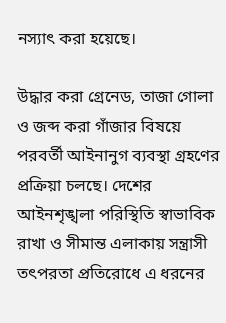নস্যাৎ করা হয়েছে।

উদ্ধার করা গ্রেনেড, তাজা গোলা ও জব্দ করা গাঁজার বিষয়ে পরবর্তী আইনানুগ ব্যবস্থা গ্রহণের প্রক্রিয়া চলছে। দেশের আইনশৃঙ্খলা পরিস্থিতি স্বাভাবিক রাখা ও সীমান্ত এলাকায় সন্ত্রাসী তৎপরতা প্রতিরোধে এ ধরনের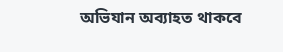অভিযান অব্যাহত থাকবে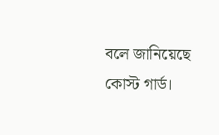বলে জানিয়েছে কোস্ট গার্ড।